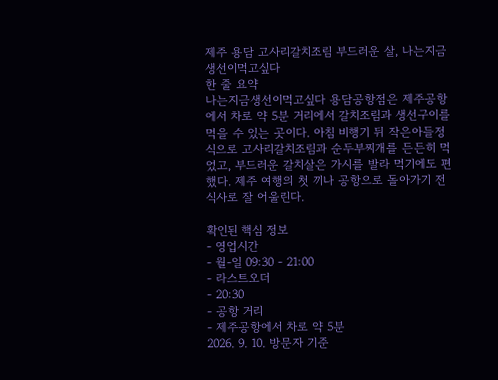제주 용담 고사리갈치조림 부드러운 살, 나는지금생선이먹고싶다
한 줄 요약
나는지금생선이먹고싶다 용담공항점은 제주공항에서 차로 약 5분 거리에서 갈치조림과 생선구이를 먹을 수 있는 곳이다. 아침 비행기 뒤 작은아들정식으로 고사리갈치조림과 순두부찌개를 든든히 먹었고, 부드러운 갈치살은 가시를 발라 먹기에도 편했다. 제주 여행의 첫 끼나 공항으로 돌아가기 전 식사로 잘 어울린다.

확인된 핵심 정보
- 영업시간
- 월-일 09:30 - 21:00
- 라스트오더
- 20:30
- 공항 거리
- 제주공항에서 차로 약 5분
2026. 9. 10. 방문자 기준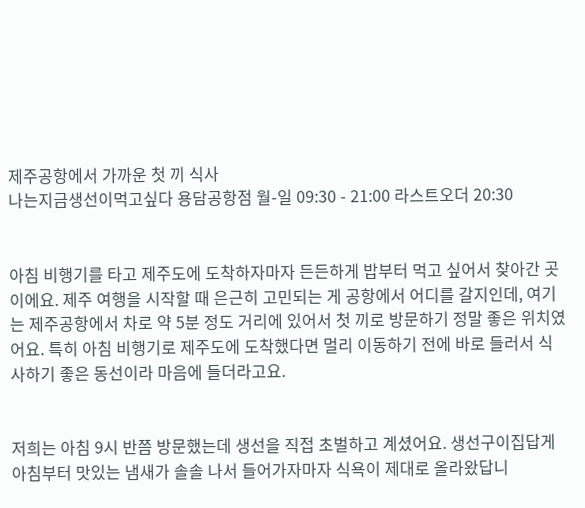제주공항에서 가까운 첫 끼 식사
나는지금생선이먹고싶다 용담공항점 월-일 09:30 - 21:00 라스트오더 20:30


아침 비행기를 타고 제주도에 도착하자마자 든든하게 밥부터 먹고 싶어서 찾아간 곳이에요. 제주 여행을 시작할 때 은근히 고민되는 게 공항에서 어디를 갈지인데, 여기는 제주공항에서 차로 약 5분 정도 거리에 있어서 첫 끼로 방문하기 정말 좋은 위치였어요. 특히 아침 비행기로 제주도에 도착했다면 멀리 이동하기 전에 바로 들러서 식사하기 좋은 동선이라 마음에 들더라고요.


저희는 아침 9시 반쯤 방문했는데 생선을 직접 초벌하고 계셨어요. 생선구이집답게 아침부터 맛있는 냄새가 솔솔 나서 들어가자마자 식욕이 제대로 올라왔답니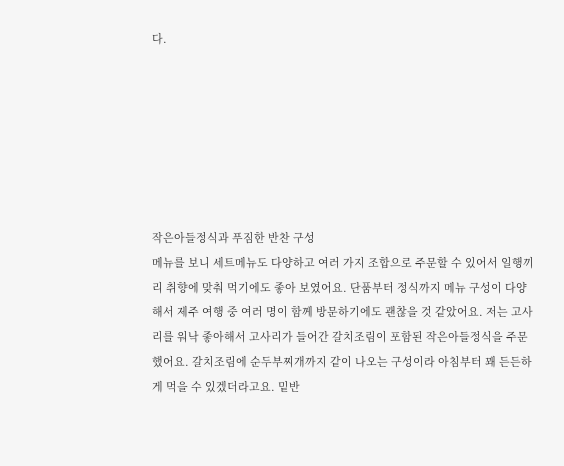다.







작은아들정식과 푸짐한 반찬 구성
메뉴를 보니 세트메뉴도 다양하고 여러 가지 조합으로 주문할 수 있어서 일행끼리 취향에 맞춰 먹기에도 좋아 보였어요. 단품부터 정식까지 메뉴 구성이 다양해서 제주 여행 중 여러 명이 함께 방문하기에도 괜찮을 것 같았어요. 저는 고사리를 워낙 좋아해서 고사리가 들어간 갈치조림이 포함된 작은아들정식을 주문했어요. 갈치조림에 순두부찌개까지 같이 나오는 구성이라 아침부터 꽤 든든하게 먹을 수 있겠더라고요. 밑반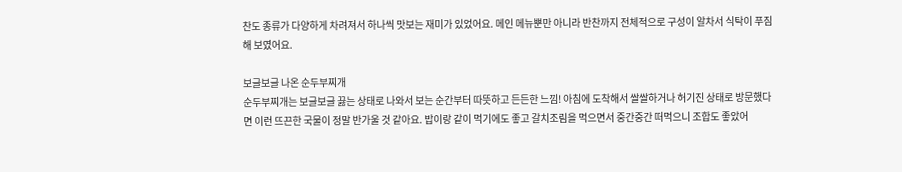찬도 종류가 다양하게 차려져서 하나씩 맛보는 재미가 있었어요. 메인 메뉴뿐만 아니라 반찬까지 전체적으로 구성이 알차서 식탁이 푸짐해 보였어요.

보글보글 나온 순두부찌개
순두부찌개는 보글보글 끓는 상태로 나와서 보는 순간부터 따뜻하고 든든한 느낌! 아침에 도착해서 쌀쌀하거나 허기진 상태로 방문했다면 이런 뜨끈한 국물이 정말 반가울 것 같아요. 밥이랑 같이 먹기에도 좋고 갈치조림을 먹으면서 중간중간 떠먹으니 조합도 좋았어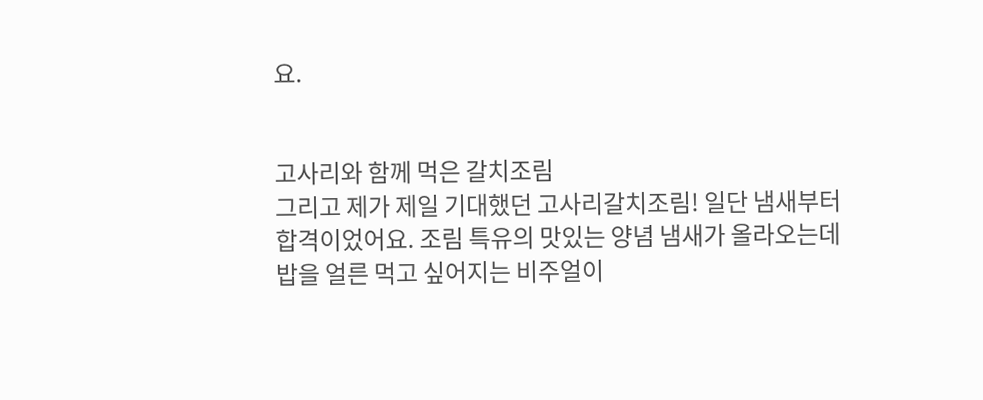요.


고사리와 함께 먹은 갈치조림
그리고 제가 제일 기대했던 고사리갈치조림! 일단 냄새부터 합격이었어요. 조림 특유의 맛있는 양념 냄새가 올라오는데 밥을 얼른 먹고 싶어지는 비주얼이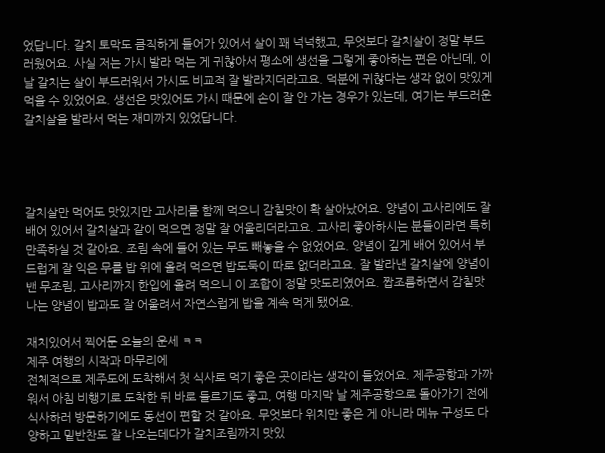었답니다. 갈치 토막도 큼직하게 들어가 있어서 살이 꽤 넉넉했고, 무엇보다 갈치살이 정말 부드러웠어요. 사실 저는 가시 발라 먹는 게 귀찮아서 평소에 생선을 그렇게 좋아하는 편은 아닌데, 이날 갈치는 살이 부드러워서 가시도 비교적 잘 발라지더라고요. 덕분에 귀찮다는 생각 없이 맛있게 먹을 수 있었어요. 생선은 맛있어도 가시 때문에 손이 잘 안 가는 경우가 있는데, 여기는 부드러운 갈치살을 발라서 먹는 재미까지 있었답니다.




갈치살만 먹어도 맛있지만 고사리를 함께 먹으니 감칠맛이 확 살아났어요. 양념이 고사리에도 잘 배어 있어서 갈치살과 같이 먹으면 정말 잘 어울리더라고요. 고사리 좋아하시는 분들이라면 특히 만족하실 것 같아요. 조림 속에 들어 있는 무도 빼놓을 수 없었어요. 양념이 깊게 배어 있어서 부드럽게 잘 익은 무를 밥 위에 올려 먹으면 밥도둑이 따로 없더라고요. 잘 발라낸 갈치살에 양념이 밴 무조림, 고사리까지 한입에 올려 먹으니 이 조합이 정말 맛도리였어요. 짭조름하면서 감칠맛 나는 양념이 밥과도 잘 어울려서 자연스럽게 밥을 계속 먹게 됐어요.

재치있어서 찍어둔 오늘의 운세 ㅋㅋ
제주 여행의 시작과 마무리에
전체적으로 제주도에 도착해서 첫 식사로 먹기 좋은 곳이라는 생각이 들었어요. 제주공항과 가까워서 아침 비행기로 도착한 뒤 바로 들르기도 좋고, 여행 마지막 날 제주공항으로 돌아가기 전에 식사하러 방문하기에도 동선이 편할 것 같아요. 무엇보다 위치만 좋은 게 아니라 메뉴 구성도 다양하고 밑반찬도 잘 나오는데다가 갈치조림까지 맛있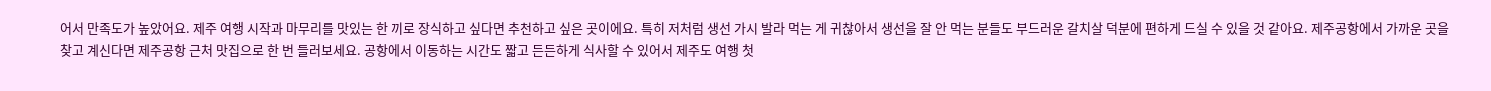어서 만족도가 높았어요. 제주 여행 시작과 마무리를 맛있는 한 끼로 장식하고 싶다면 추천하고 싶은 곳이에요. 특히 저처럼 생선 가시 발라 먹는 게 귀찮아서 생선을 잘 안 먹는 분들도 부드러운 갈치살 덕분에 편하게 드실 수 있을 것 같아요. 제주공항에서 가까운 곳을 찾고 계신다면 제주공항 근처 맛집으로 한 번 들러보세요. 공항에서 이동하는 시간도 짧고 든든하게 식사할 수 있어서 제주도 여행 첫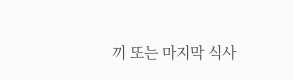끼 또는 마지막 식사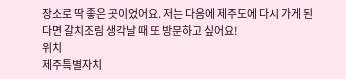장소로 딱 좋은 곳이었어요. 저는 다음에 제주도에 다시 가게 된다면 갈치조림 생각날 때 또 방문하고 싶어요!
위치
제주특별자치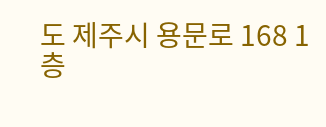도 제주시 용문로 168 1층